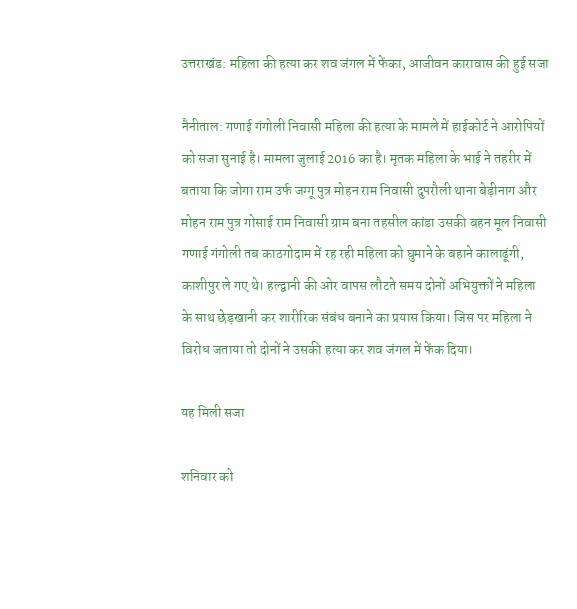उत्तराखंड: महिला की हत्या कर शव जंगल में फेंका, आजीवन कारावास की हुई सजा

नैनीताल: गणाई गंगोली निवासी महिला की हत्या के मामले में हाईकोर्ट ने आरोपियों को सजा सुनाई है। मामला जुलाई 2016 का है। मृतक महिला के भाई ने तहरीर में बताया कि जोगा राम उर्फ जग्गू पुत्र मोहन राम निवासी दुपरौली थाना बेड़ीनाग और मोहन राम पुत्र गोसाई राम निवासी ग्राम बना तहसील कांडा उसकी बहन मूल निवासी गणाई गंगोली तब काठगोदाम में रह रही महिला को घुमाने के बहाने कालाढूंगी, काशीपुर ले गए थे। हल्द्वानी की ओर वापस लौटते समय दोनों अभियुक्तों ने महिला के साथ छेड़खानी कर शारीरिक संबंध बनाने का प्रयास किया। जिस पर महिला ने विरोध जताया तो दोनों ने उसकी हत्या कर शव जंगल में फेंक दिया।

यह मिली सजा

शनिवार को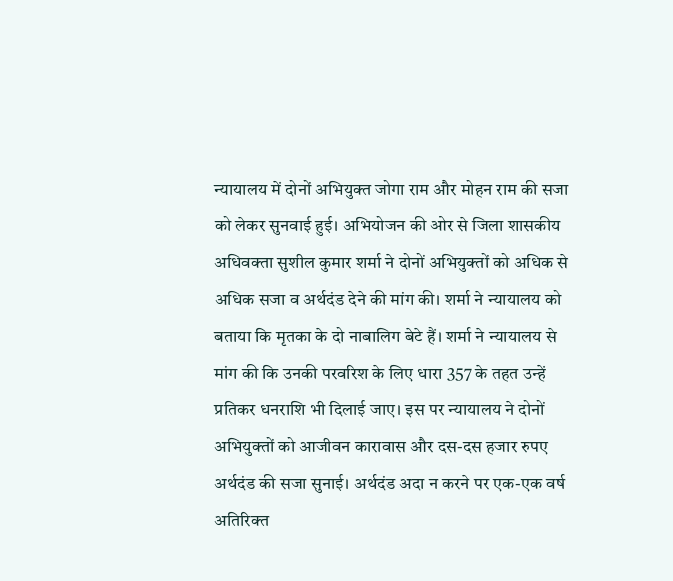न्यायालय में दोनों अभियुक्त जोगा राम और मोहन राम की सजा को लेकर सुनवाई हुई। अभियोजन की ओर से जिला शासकीय अधिवक्ता सुशील कुमार शर्मा ने दोनों अभियुक्तों को अधिक से अधिक सजा व अर्थदंड देने की मांग की। शर्मा ने न्यायालय को बताया कि मृतका के दो नाबालिग बेटे हैं। शर्मा ने न्यायालय से मांग की कि उनकी परवरिश के लिए धारा 357 के तहत उन्हें प्रतिकर धनराशि भी दिलाई जाए। इस पर न्यायालय ने दोनों अभियुक्तों को आजीवन कारावास और दस-दस हजार रुपए अर्थदंड की सजा सुनाई। अर्थदंड अदा न करने पर एक-एक वर्ष अतिरिक्त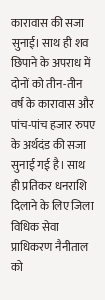कारावास की सजा सुनाई। साथ ही शव छिपाने के अपराध में दोनों को तीन-तीन वर्ष के कारावास और पांच-पांच हजार रुपए के अर्थदंड की सजा सुनाई गई है। साथ ही प्रतिकर धनराशि दिलाने के लिए जिला विधिक सेवा प्राधिकरण नैनीताल को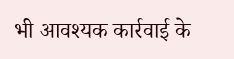भी आवश्यक कार्रवाई के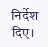निर्देश दिए।